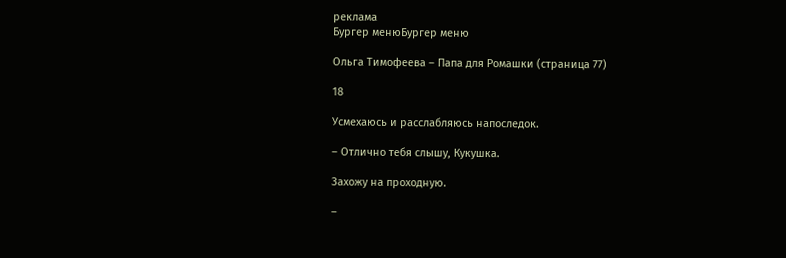реклама
Бургер менюБургер меню

Ольга Тимофеева – Папа для Ромашки (страница 77)

18

Усмехаюсь и расслабляюсь напоследок.

– Отлично тебя слышу, Кукушка.

Захожу на проходную.

–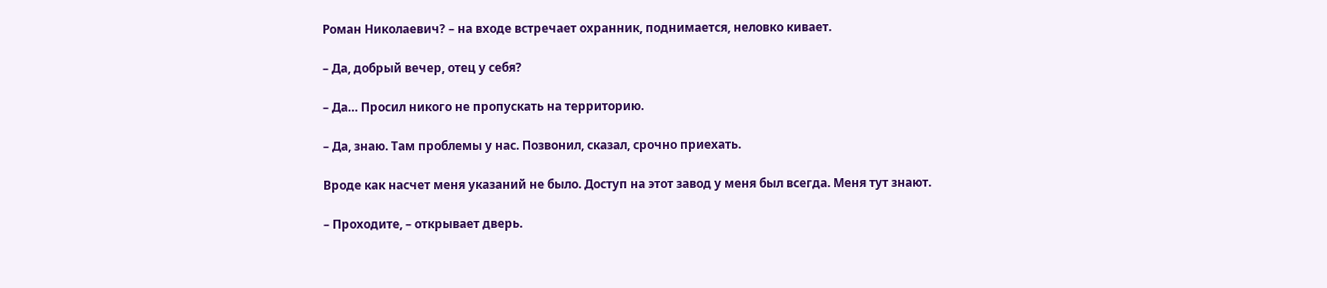Роман Николаевич? – на входе встречает охранник, поднимается, неловко кивает.

– Да, добрый вечер, отец у себя?

– Да… Просил никого не пропускать на территорию.

– Да, знаю. Там проблемы у нас. Позвонил, сказал, срочно приехать.

Вроде как насчет меня указаний не было. Доступ на этот завод у меня был всегда. Меня тут знают.

– Проходите, – открывает дверь.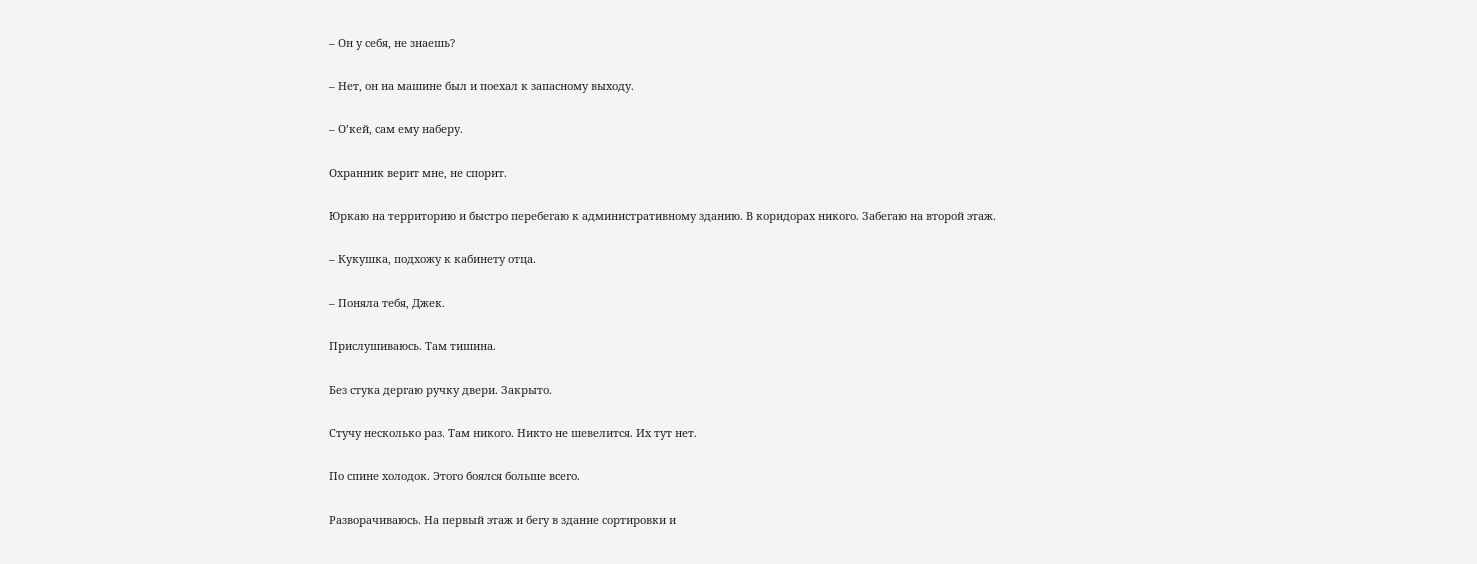– Он у себя, не знаешь?

– Нет, он на машине был и поехал к запасному выходу.

– О’кей, сам ему наберу.

Охранник верит мне, не спорит.

Юркаю на территорию и быстро перебегаю к административному зданию. В коридорах никого. Забегаю на второй этаж.

– Кукушка, подхожу к кабинету отца.

– Поняла тебя, Джек.

Прислушиваюсь. Там тишина.

Без стука дергаю ручку двери. Закрыто.

Стучу несколько раз. Там никого. Никто не шевелится. Их тут нет.

По спине холодок. Этого боялся больше всего.

Разворачиваюсь. На первый этаж и бегу в здание сортировки и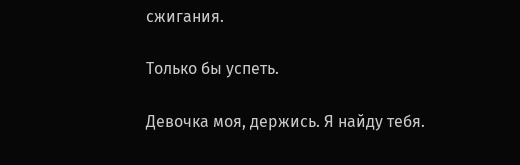сжигания.

Только бы успеть.

Девочка моя, держись. Я найду тебя.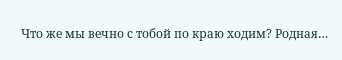Что же мы вечно с тобой по краю ходим? Родная…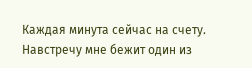Каждая минута сейчас на счету. Навстречу мне бежит один из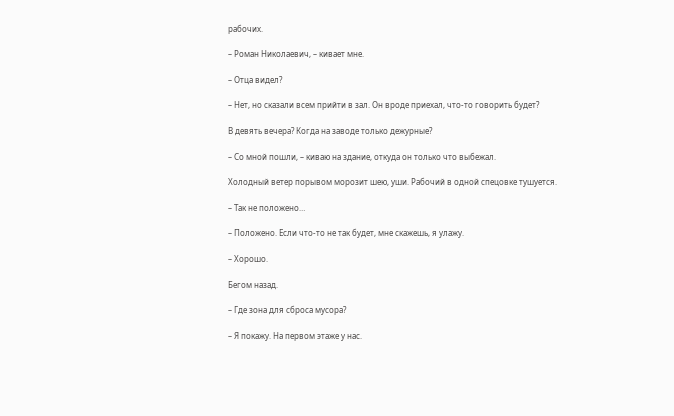рабочих.

– Роман Николаевич, – кивает мне.

– Отца видел?

– Нет, но сказали всем прийти в зал. Он вроде приехал, что-то говорить будет?

В девять вечера? Когда на заводе только дежурные?

– Со мной пошли, – киваю на здание, откуда он только что выбежал.

Холодный ветер порывом морозит шею, уши. Рабочий в одной спецовке тушуется.

– Так не положено…

– Положено. Если что-то не так будет, мне скажешь, я улажу.

– Хорошо.

Бегом назад.

– Где зона для сброса мусора?

– Я покажу. На первом этаже у нас.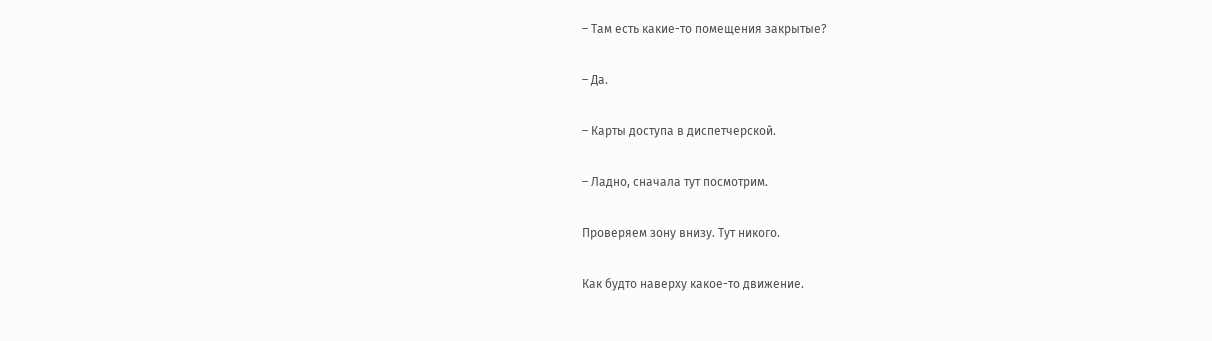– Там есть какие-то помещения закрытые?

– Да.

– Карты доступа в диспетчерской.

– Ладно, сначала тут посмотрим.

Проверяем зону внизу. Тут никого.

Как будто наверху какое-то движение.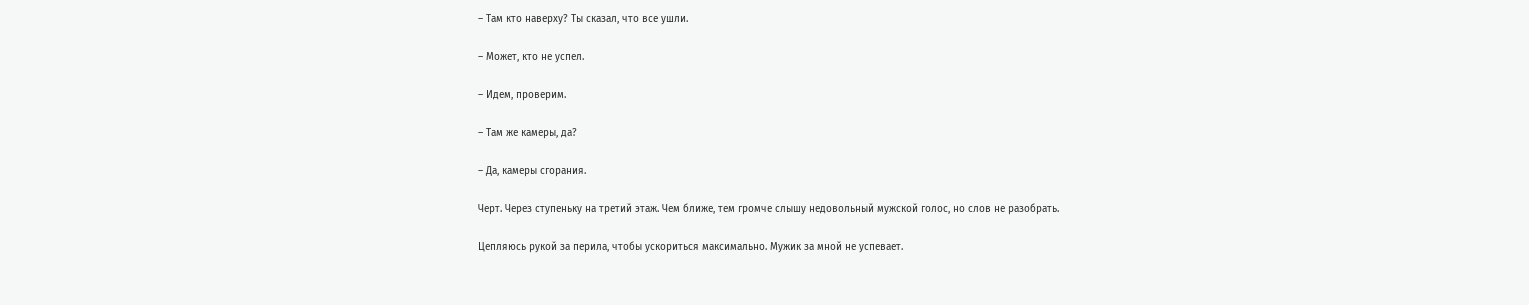– Там кто наверху? Ты сказал, что все ушли.

– Может, кто не успел.

– Идем, проверим.

– Там же камеры, да?

– Да, камеры сгорания.

Черт. Через ступеньку на третий этаж. Чем ближе, тем громче слышу недовольный мужской голос, но слов не разобрать.

Цепляюсь рукой за перила, чтобы ускориться максимально. Мужик за мной не успевает.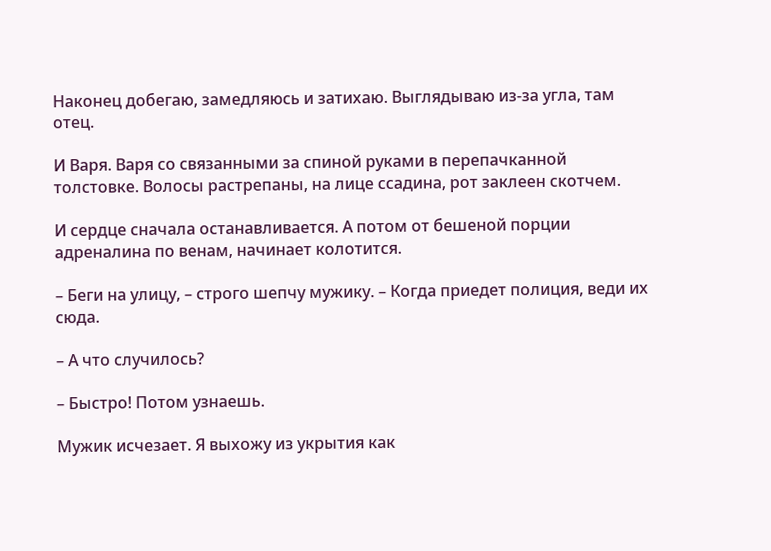Наконец добегаю, замедляюсь и затихаю. Выглядываю из-за угла, там отец.

И Варя. Варя со связанными за спиной руками в перепачканной толстовке. Волосы растрепаны, на лице ссадина, рот заклеен скотчем.

И сердце сначала останавливается. А потом от бешеной порции адреналина по венам, начинает колотится.

– Беги на улицу, – строго шепчу мужику. – Когда приедет полиция, веди их сюда.

– А что случилось?

– Быстро! Потом узнаешь.

Мужик исчезает. Я выхожу из укрытия как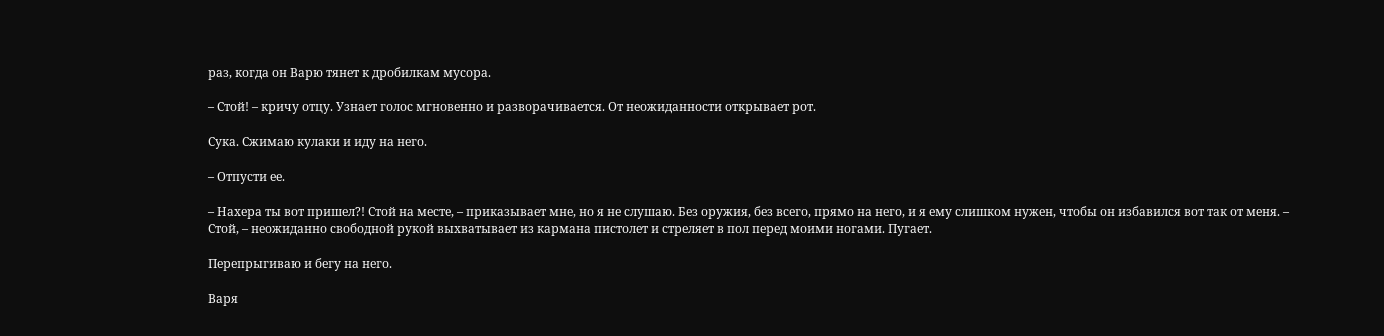раз, когда он Варю тянет к дробилкам мусора.

– Стой! – кричу отцу. Узнает голос мгновенно и разворачивается. От неожиданности открывает рот.

Сука. Сжимаю кулаки и иду на него.

– Отпусти ее.

– Нахера ты вот пришел?! Стой на месте, – приказывает мне, но я не слушаю. Без оружия, без всего, прямо на него, и я ему слишком нужен, чтобы он избавился вот так от меня. – Стой, – неожиданно свободной рукой выхватывает из кармана пистолет и стреляет в пол перед моими ногами. Пугает.

Перепрыгиваю и бегу на него.

Варя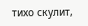тихо скулит,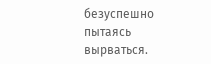безуспешно пытаясь вырваться.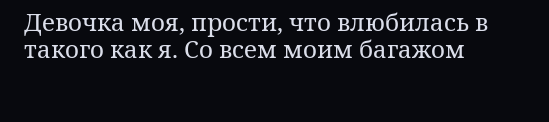Девочка моя, прости, что влюбилась в такого как я. Со всем моим багажом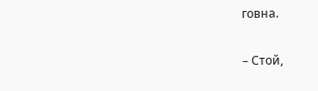говна.

– Стой,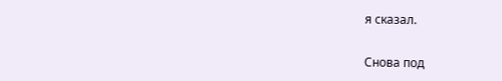я сказал.

Снова под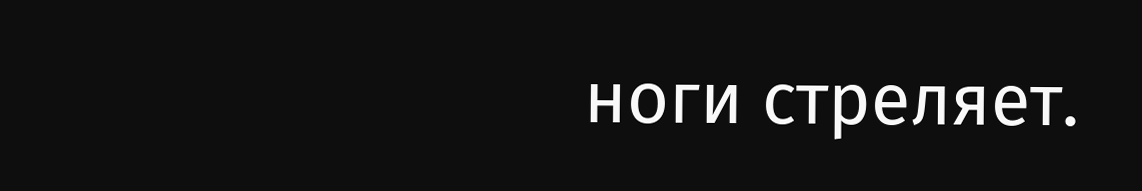ноги стреляет.